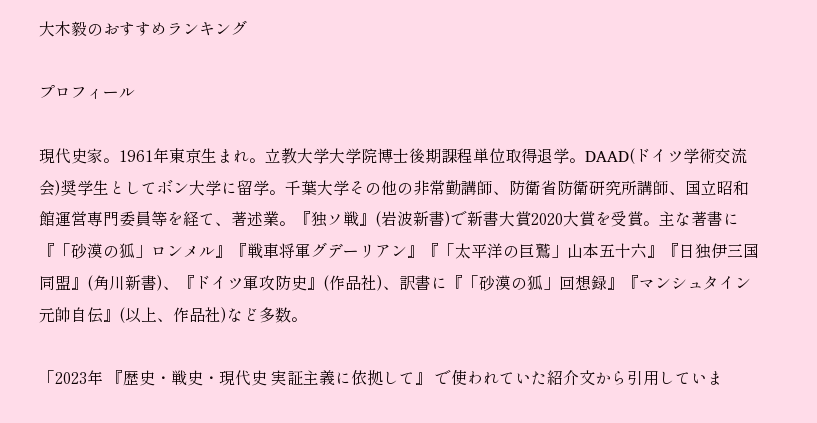大木毅のおすすめランキング

プロフィール

現代史家。1961年東京生まれ。立教大学大学院博士後期課程単位取得退学。DAAD(ドイツ学術交流会)奨学生としてボン大学に留学。千葉大学その他の非常勤講師、防衛省防衛研究所講師、国立昭和館運営専門委員等を経て、著述業。『独ソ戦』(岩波新書)で新書大賞2020大賞を受賞。主な著書に『「砂漠の狐」ロンメル』『戦車将軍グデーリアン』『「太平洋の巨鷲」山本五十六』『日独伊三国同盟』(角川新書)、『ドイツ軍攻防史』(作品社)、訳書に『「砂漠の狐」回想録』『マンシュタイン元帥自伝』(以上、作品社)など多数。

「2023年 『歴史・戦史・現代史 実証主義に依拠して』 で使われていた紹介文から引用していま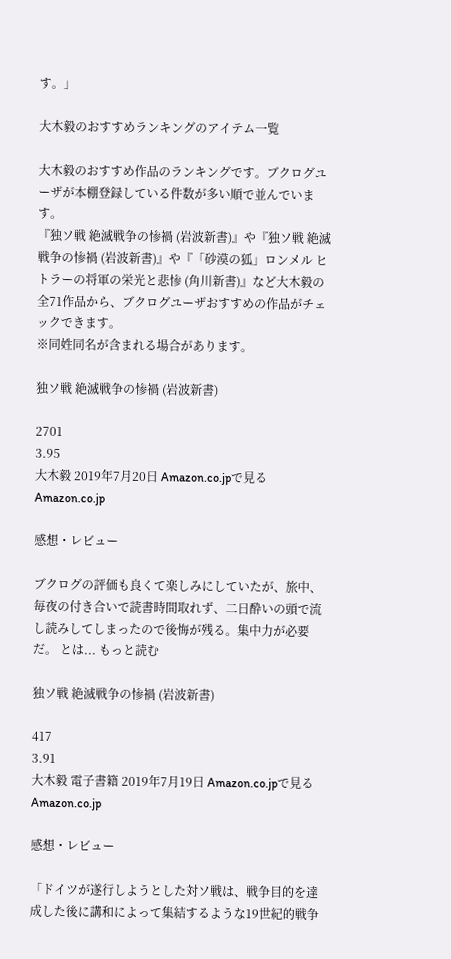す。」

大木毅のおすすめランキングのアイテム一覧

大木毅のおすすめ作品のランキングです。ブクログユーザが本棚登録している件数が多い順で並んでいます。
『独ソ戦 絶滅戦争の惨禍 (岩波新書)』や『独ソ戦 絶滅戦争の惨禍 (岩波新書)』や『「砂漠の狐」ロンメル ヒトラーの将軍の栄光と悲惨 (角川新書)』など大木毅の全71作品から、ブクログユーザおすすめの作品がチェックできます。
※同姓同名が含まれる場合があります。

独ソ戦 絶滅戦争の惨禍 (岩波新書)

2701
3.95
大木毅 2019年7月20日 Amazon.co.jpで見る Amazon.co.jp

感想・レビュー

ブクログの評価も良くて楽しみにしていたが、旅中、毎夜の付き合いで読書時間取れず、二日酔いの頭で流し読みしてしまったので後悔が残る。集中力が必要だ。 とは... もっと読む

独ソ戦 絶滅戦争の惨禍 (岩波新書)

417
3.91
大木毅 電子書籍 2019年7月19日 Amazon.co.jpで見る Amazon.co.jp

感想・レビュー

「ドイツが遂行しようとした対ソ戦は、戦争目的を達成した後に講和によって集結するような19世紀的戦争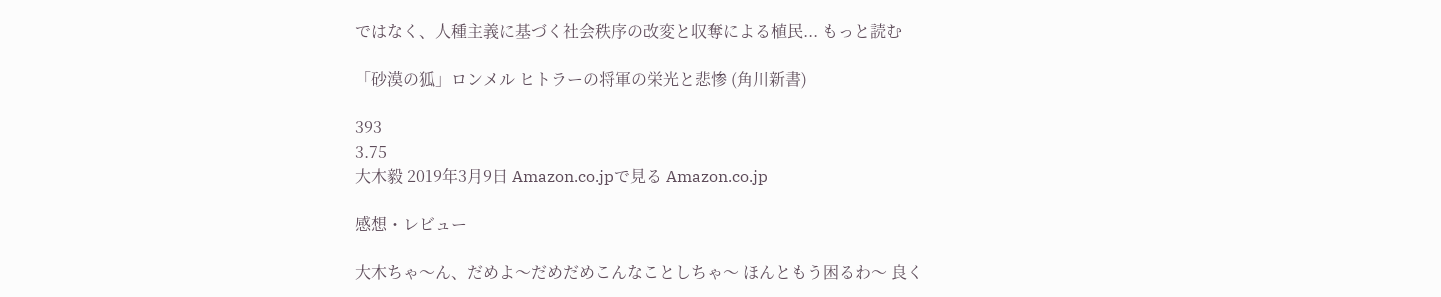ではなく、人種主義に基づく社会秩序の改変と収奪による植民... もっと読む

「砂漠の狐」ロンメル ヒトラーの将軍の栄光と悲惨 (角川新書)

393
3.75
大木毅 2019年3月9日 Amazon.co.jpで見る Amazon.co.jp

感想・レビュー

大木ちゃ〜ん、だめよ〜だめだめこんなことしちゃ〜 ほんともう困るわ〜 良く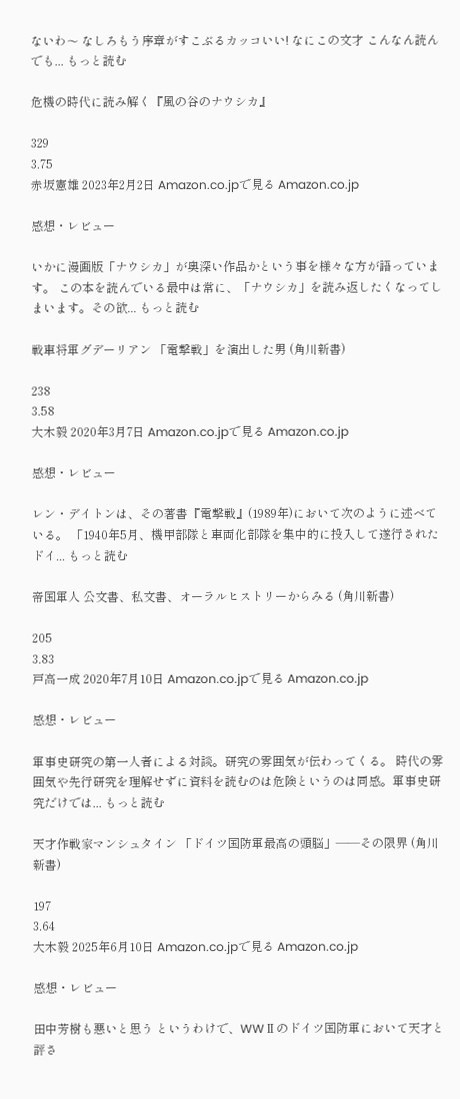ないわ〜 なしろもう序章がすこぶるカッコいい! なにこの文才 こんなん読んでも... もっと読む

危機の時代に読み解く『風の谷のナウシカ』

329
3.75
赤坂憲雄 2023年2月2日 Amazon.co.jpで見る Amazon.co.jp

感想・レビュー

いかに漫画版「ナウシカ」が奥深い作品かという事を様々な方が語っています。 この本を読んでいる最中は常に、「ナウシカ」を読み返したくなってしまいます。その欲... もっと読む

戦車将軍グデーリアン 「電撃戦」を演出した男 (角川新書)

238
3.58
大木毅 2020年3月7日 Amazon.co.jpで見る Amazon.co.jp

感想・レビュー

レン・デイトンは、その著書『電撃戦』(1989年)において次のように述べている。 「1940年5月、機甲部隊と車両化部隊を集中的に投入して遂行されたドイ... もっと読む

帝国軍人 公文書、私文書、オーラルヒストリーからみる (角川新書)

205
3.83
戸高一成 2020年7月10日 Amazon.co.jpで見る Amazon.co.jp

感想・レビュー

軍事史研究の第一人者による対談。研究の雰囲気が伝わってくる。 時代の雰囲気や先行研究を理解せずに資料を読むのは危険というのは同感。軍事史研究だけでは... もっと読む

天才作戦家マンシュタイン 「ドイツ国防軍最高の頭脳」――その限界 (角川新書)

197
3.64
大木毅 2025年6月10日 Amazon.co.jpで見る Amazon.co.jp

感想・レビュー

田中芳樹も悪いと思う というわけで、WWⅡのドイツ国防軍において天才と評さ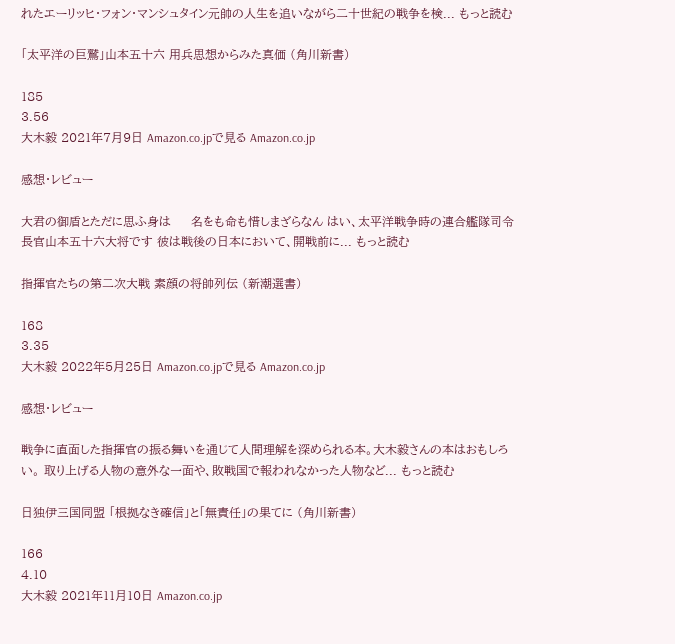れたエーリッヒ・フォン・マンシュタイン元帥の人生を追いながら二十世紀の戦争を検... もっと読む

「太平洋の巨鷲」山本五十六 用兵思想からみた真価 (角川新書)

185
3.56
大木毅 2021年7月9日 Amazon.co.jpで見る Amazon.co.jp

感想・レビュー

大君の御盾とただに思ふ身は     名をも命も惜しまざらなん はい、太平洋戦争時の連合艦隊司令長官山本五十六大将です 彼は戦後の日本において、開戦前に... もっと読む

指揮官たちの第二次大戦 素顔の将帥列伝 (新潮選書)

168
3.35
大木毅 2022年5月25日 Amazon.co.jpで見る Amazon.co.jp

感想・レビュー

戦争に直面した指揮官の振る舞いを通じて人間理解を深められる本。大木毅さんの本はおもしろい。 取り上げる人物の意外な一面や、敗戦国で報われなかった人物など... もっと読む

日独伊三国同盟 「根拠なき確信」と「無責任」の果てに (角川新書)

166
4.10
大木毅 2021年11月10日 Amazon.co.jp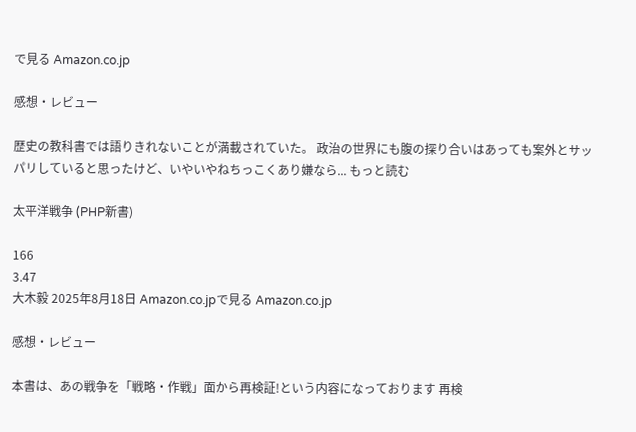で見る Amazon.co.jp

感想・レビュー

歴史の教科書では語りきれないことが満載されていた。 政治の世界にも腹の探り合いはあっても案外とサッパリしていると思ったけど、いやいやねちっこくあり嫌なら... もっと読む

太平洋戦争 (PHP新書)

166
3.47
大木毅 2025年8月18日 Amazon.co.jpで見る Amazon.co.jp

感想・レビュー

本書は、あの戦争を「戦略・作戦」面から再検証!という内容になっております 再検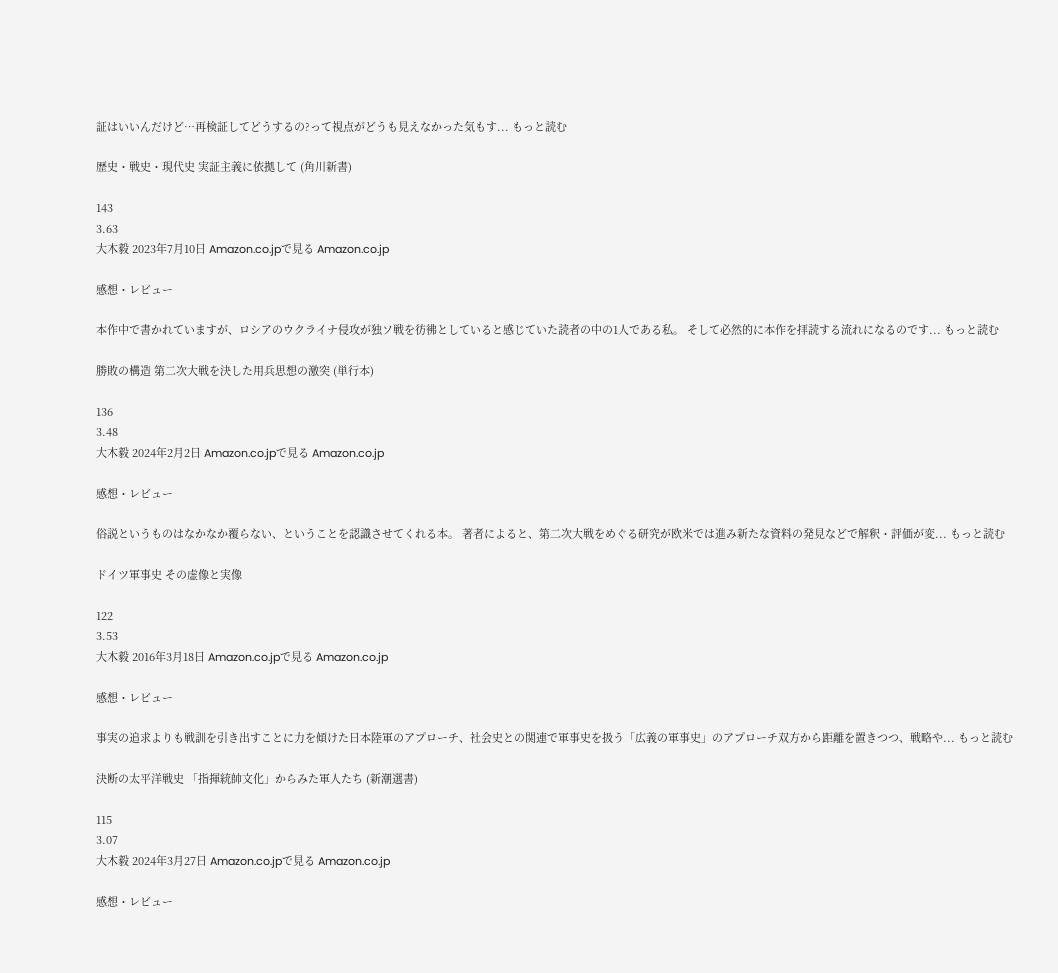証はいいんだけど…再検証してどうするの?って視点がどうも見えなかった気もす... もっと読む

歴史・戦史・現代史 実証主義に依拠して (角川新書)

143
3.63
大木毅 2023年7月10日 Amazon.co.jpで見る Amazon.co.jp

感想・レビュー

本作中で書かれていますが、ロシアのウクライナ侵攻が独ソ戦を彷彿としていると感じていた読者の中の1人である私。 そして必然的に本作を拝読する流れになるのです... もっと読む

勝敗の構造 第二次大戦を決した用兵思想の激突 (単行本)

136
3.48
大木毅 2024年2月2日 Amazon.co.jpで見る Amazon.co.jp

感想・レビュー

俗説というものはなかなか覆らない、ということを認識させてくれる本。 著者によると、第二次大戦をめぐる研究が欧米では進み新たな資料の発見などで解釈・評価が変... もっと読む

ドイツ軍事史 その虚像と実像

122
3.53
大木毅 2016年3月18日 Amazon.co.jpで見る Amazon.co.jp

感想・レビュー

事実の追求よりも戦訓を引き出すことに力を傾けた日本陸軍のアプローチ、社会史との関連で軍事史を扱う「広義の軍事史」のアプローチ双方から距離を置きつつ、戦略や... もっと読む

決断の太平洋戦史 「指揮統帥文化」からみた軍人たち (新潮選書)

115
3.07
大木毅 2024年3月27日 Amazon.co.jpで見る Amazon.co.jp

感想・レビュー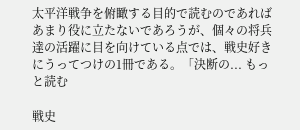太平洋戦争を俯瞰する目的で読むのであればあまり役に立たないであろうが、個々の将兵達の活躍に目を向けている点では、戦史好きにうってつけの1冊である。「決断の... もっと読む

戦史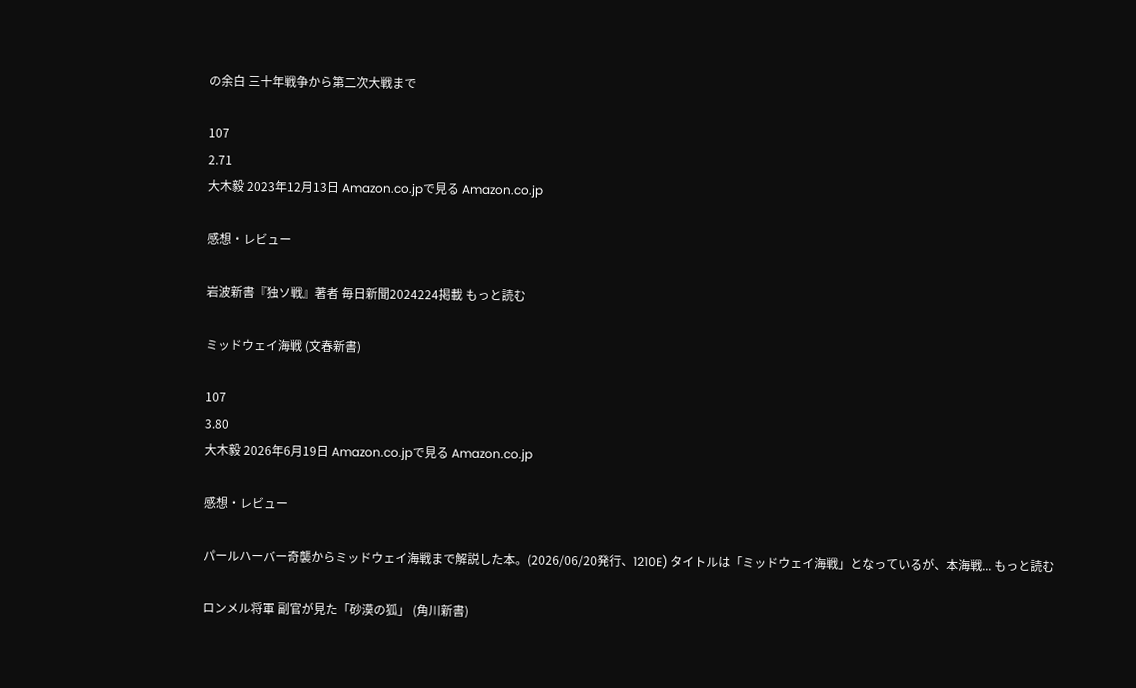の余白 三十年戦争から第二次大戦まで

107
2.71
大木毅 2023年12月13日 Amazon.co.jpで見る Amazon.co.jp

感想・レビュー

岩波新書『独ソ戦』著者 毎日新聞2024224掲載 もっと読む

ミッドウェイ海戦 (文春新書)

107
3.80
大木毅 2026年6月19日 Amazon.co.jpで見る Amazon.co.jp

感想・レビュー

パールハーバー奇襲からミッドウェイ海戦まで解説した本。(2026/06/20発行、1210E) タイトルは「ミッドウェイ海戦」となっているが、本海戦... もっと読む

ロンメル将軍 副官が見た「砂漠の狐」 (角川新書)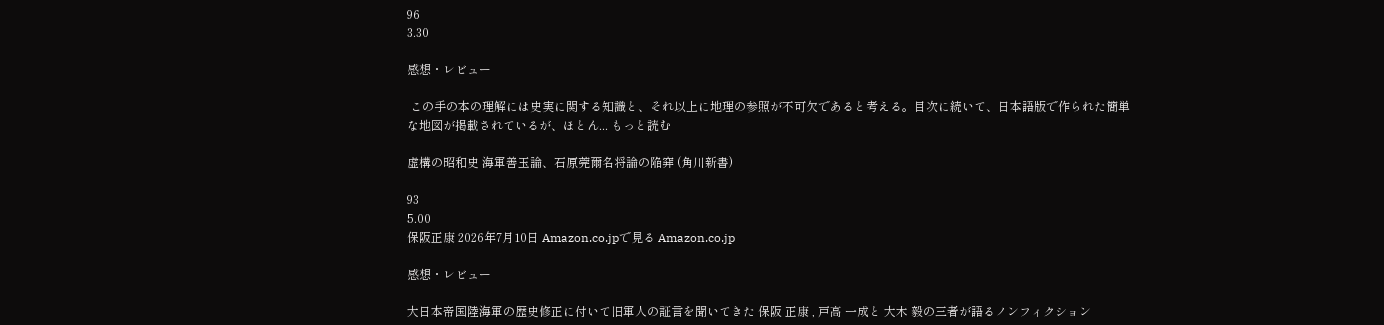96
3.30

感想・レビュー

 この手の本の理解には史実に関する知識と、それ以上に地理の参照が不可欠であると考える。目次に続いて、日本語版で作られた簡単な地図が掲載されているが、ほとん... もっと読む

虚構の昭和史 海軍善玉論、石原莞爾名将論の陥穽 (角川新書)

93
5.00
保阪正康 2026年7月10日 Amazon.co.jpで見る Amazon.co.jp

感想・レビュー

大日本帝国陸海軍の歴史修正に付いて旧軍人の証言を聞いてきた 保阪 正康 , 戸高 一成と 大木 毅の三者が語るノンフィクション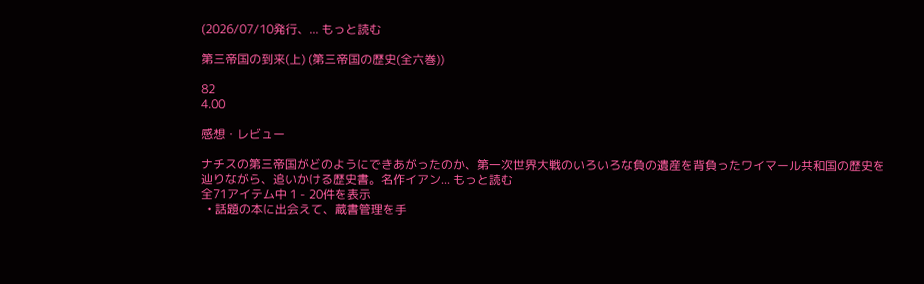(2026/07/10発行、... もっと読む

第三帝国の到来(上) (第三帝国の歴史(全六巻))

82
4.00

感想・レビュー

ナチスの第三帝国がどのようにできあがったのか、第一次世界大戦のいろいろな負の遺産を背負ったワイマール共和国の歴史を辿りながら、追いかける歴史書。名作イアン... もっと読む
全71アイテム中 1 - 20件を表示
  • 話題の本に出会えて、蔵書管理を手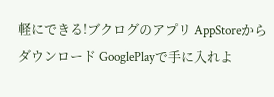軽にできる!ブクログのアプリ AppStoreからダウンロード GooglePlayで手に入れよ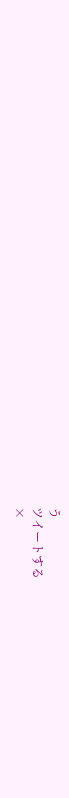う
ツイートする
×